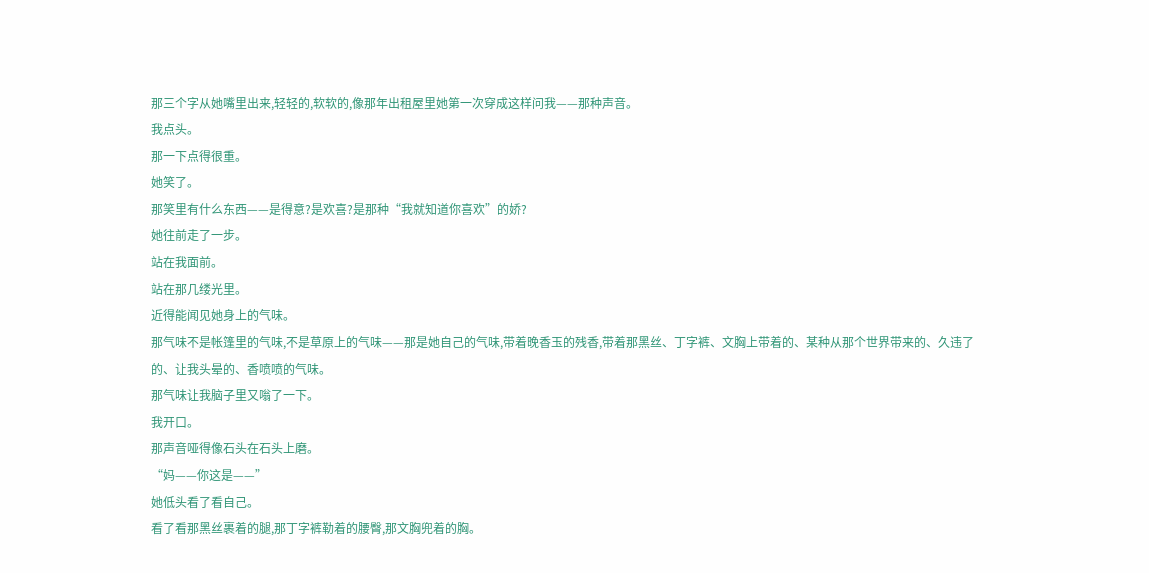那三个字从她嘴里出来,轻轻的,软软的,像那年出租屋里她第一次穿成这样问我——那种声音。
我点头。
那一下点得很重。
她笑了。
那笑里有什么东西——是得意?是欢喜?是那种“我就知道你喜欢”的娇?
她往前走了一步。
站在我面前。
站在那几缕光里。
近得能闻见她身上的气味。
那气味不是帐篷里的气味,不是草原上的气味——那是她自己的气味,带着晚香玉的残香,带着那黑丝、丁字裤、文胸上带着的、某种从那个世界带来的、久违了的、让我头晕的、香喷喷的气味。
那气味让我脑子里又嗡了一下。
我开口。
那声音哑得像石头在石头上磨。
“妈——你这是——”
她低头看了看自己。
看了看那黑丝裹着的腿,那丁字裤勒着的腰臀,那文胸兜着的胸。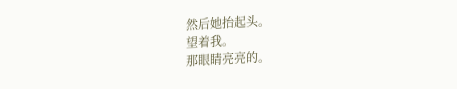然后她抬起头。
望着我。
那眼睛亮亮的。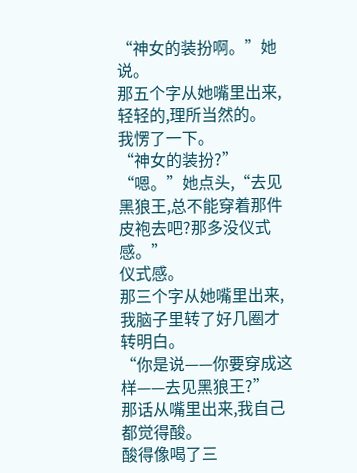“神女的装扮啊。”她说。
那五个字从她嘴里出来,轻轻的,理所当然的。
我愣了一下。
“神女的装扮?”
“嗯。”她点头,“去见黑狼王,总不能穿着那件皮袍去吧?那多没仪式感。”
仪式感。
那三个字从她嘴里出来,我脑子里转了好几圈才转明白。
“你是说——你要穿成这样——去见黑狼王?”
那话从嘴里出来,我自己都觉得酸。
酸得像喝了三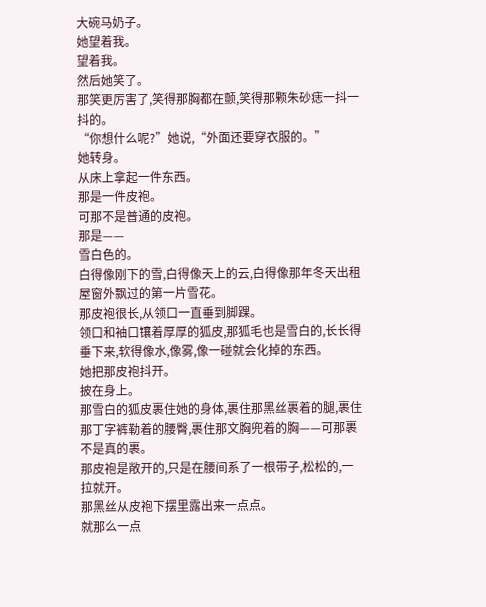大碗马奶子。
她望着我。
望着我。
然后她笑了。
那笑更厉害了,笑得那胸都在颤,笑得那颗朱砂痣一抖一抖的。
“你想什么呢?”她说,“外面还要穿衣服的。”
她转身。
从床上拿起一件东西。
那是一件皮袍。
可那不是普通的皮袍。
那是——
雪白色的。
白得像刚下的雪,白得像天上的云,白得像那年冬天出租屋窗外飘过的第一片雪花。
那皮袍很长,从领口一直垂到脚踝。
领口和袖口镶着厚厚的狐皮,那狐毛也是雪白的,长长得垂下来,软得像水,像雾,像一碰就会化掉的东西。
她把那皮袍抖开。
披在身上。
那雪白的狐皮裹住她的身体,裹住那黑丝裹着的腿,裹住那丁字裤勒着的腰臀,裹住那文胸兜着的胸——可那裹不是真的裹。
那皮袍是敞开的,只是在腰间系了一根带子,松松的,一拉就开。
那黑丝从皮袍下摆里露出来一点点。
就那么一点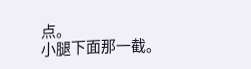点。
小腿下面那一截。